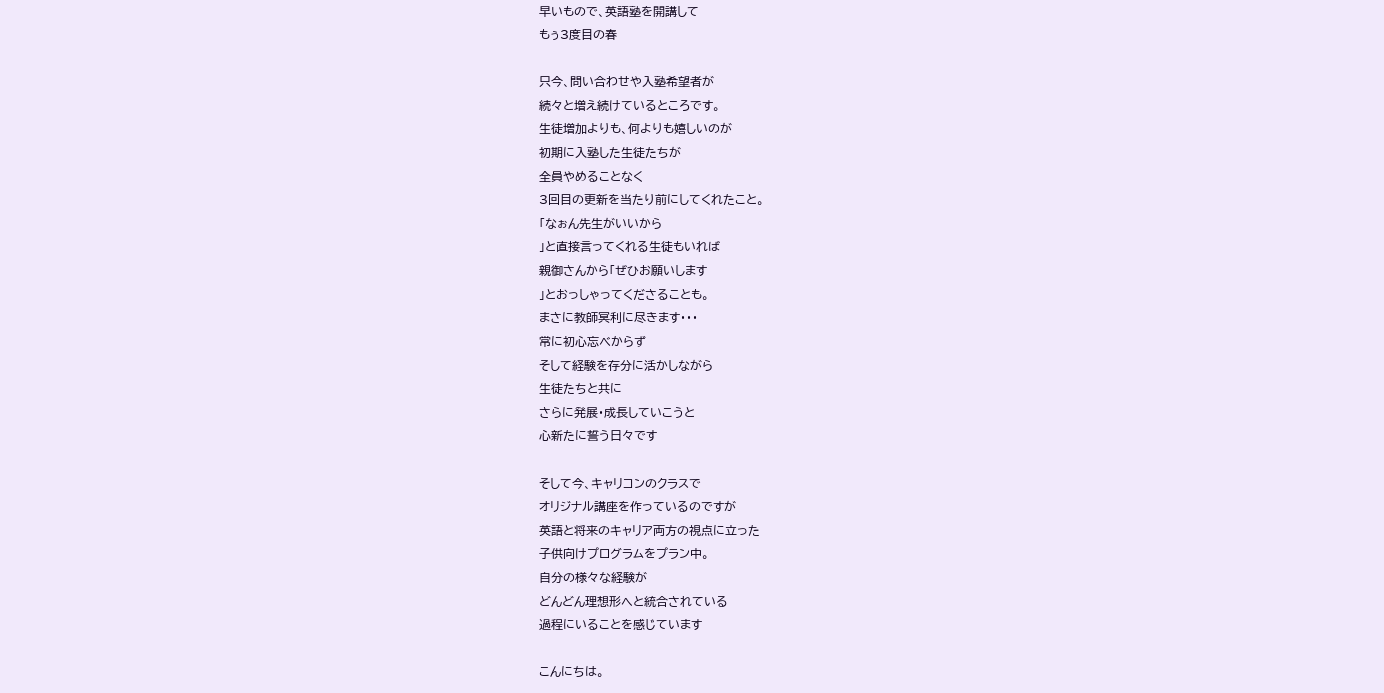早いもので、英語塾を開講して
もぅ3度目の春

只今、問い合わせや入塾希望者が
続々と増え続けているところです。
生徒増加よりも、何よりも嬉しいのが
初期に入塾した生徒たちが
全員やめることなく
3回目の更新を当たり前にしてくれたこと。
「なぉん先生がいいから
」と直接言ってくれる生徒もいれば
親御さんから「ぜひお願いします
」とおっしゃってくださることも。
まさに教師冥利に尽きます・・・
常に初心忘べからず
そして経験を存分に活かしながら
生徒たちと共に
さらに発展・成長していこうと
心新たに誓う日々です

そして今、キャリコンのクラスで
オリジナル講座を作っているのですが
英語と将来のキャリア両方の視点に立った
子供向けプログラムをプラン中。
自分の様々な経験が
どんどん理想形へと統合されている
過程にいることを感じています

こんにちは。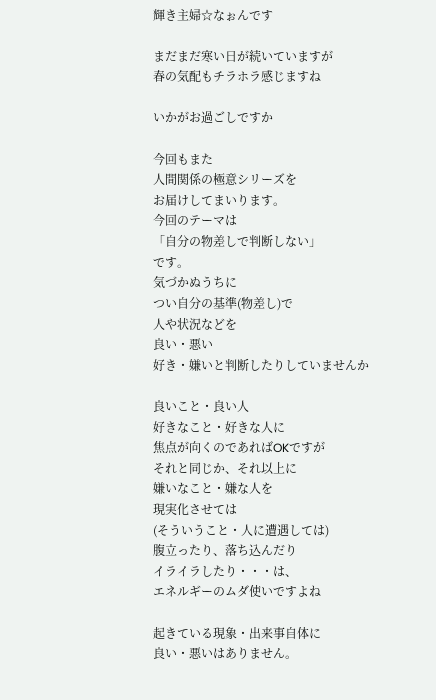輝き主婦☆なぉんです

まだまだ寒い日が続いていますが
春の気配もチラホラ感じますね

いかがお過ごしですか

今回もまた
人間関係の極意シリーズを
お届けしてまいります。
今回のテーマは
「自分の物差しで判断しない」
です。
気づかぬうちに
つい自分の基準(物差し)で
人や状況などを
良い・悪い
好き・嫌いと判断したりしていませんか

良いこと・良い人
好きなこと・好きな人に
焦点が向くのであればOKですが
それと同じか、それ以上に
嫌いなこと・嫌な人を
現実化させては
(そういうこと・人に遭遇しては)
腹立ったり、落ち込んだり
イライラしたり・・・は、
エネルギーのムダ使いですよね

起きている現象・出来事自体に
良い・悪いはありません。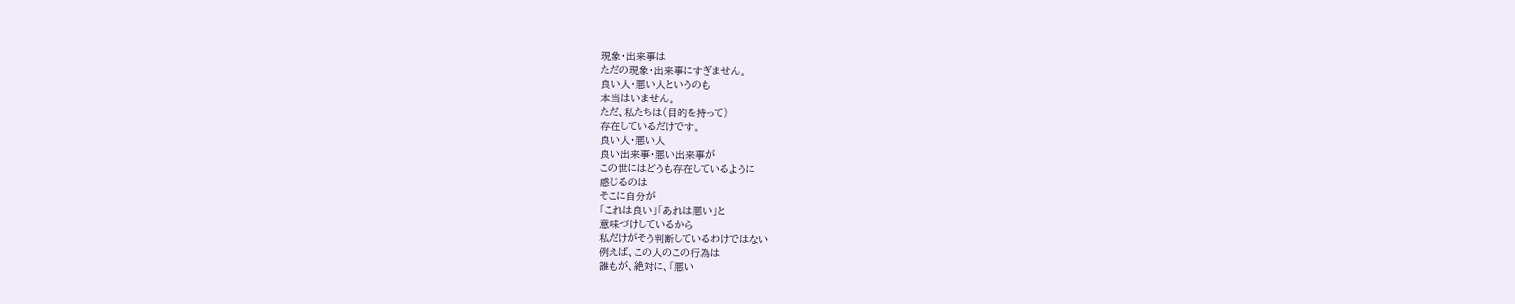現象・出来事は
ただの現象・出来事にすぎません。
良い人・悪い人というのも
本当はいません。
ただ、私たちは(目的を持って)
存在しているだけです。
良い人・悪い人
良い出来事・悪い出来事が
この世にはどうも存在しているように
感じるのは
そこに自分が
「これは良い」「あれは悪い」と
意味づけしているから
私だけがそう判断しているわけではない
例えば、この人のこの行為は
誰もが、絶対に、「悪い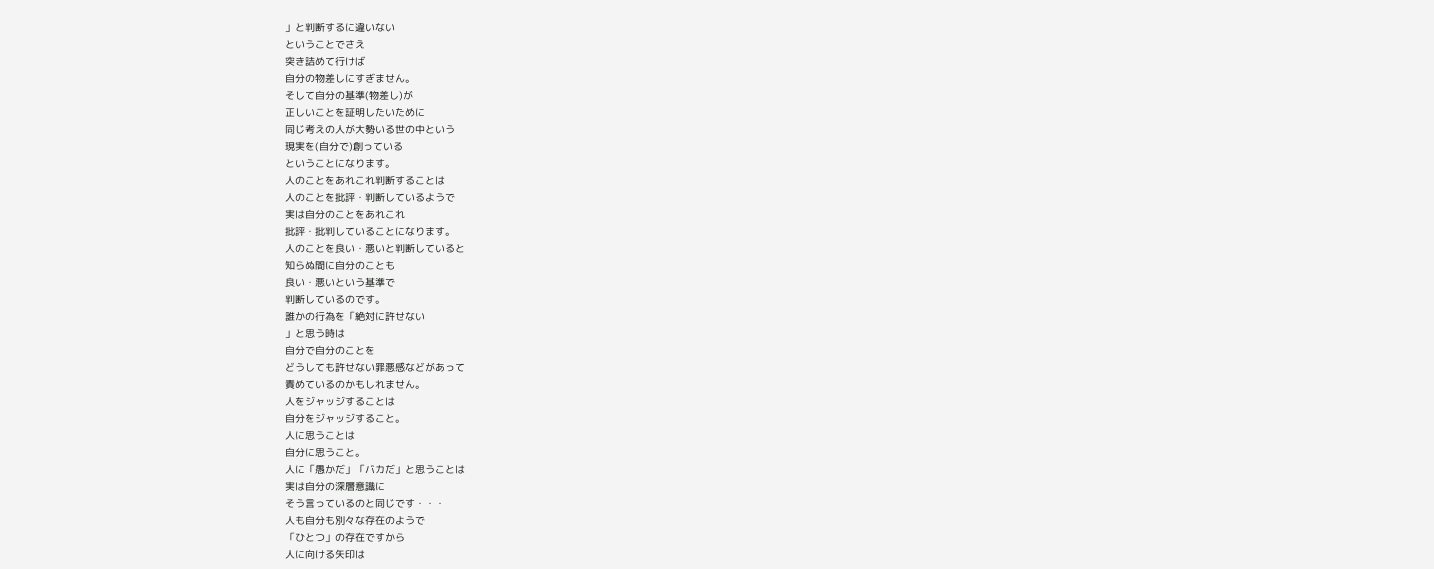」と判断するに違いない
ということでさえ
突き詰めて行けば
自分の物差しにすぎません。
そして自分の基準(物差し)が
正しいことを証明したいために
同じ考えの人が大勢いる世の中という
現実を(自分で)創っている
ということになります。
人のことをあれこれ判断することは
人のことを批評・判断しているようで
実は自分のことをあれこれ
批評・批判していることになります。
人のことを良い・悪いと判断していると
知らぬ間に自分のことも
良い・悪いという基準で
判断しているのです。
誰かの行為を「絶対に許せない
」と思う時は
自分で自分のことを
どうしても許せない罪悪感などがあって
責めているのかもしれません。
人をジャッジすることは
自分をジャッジすること。
人に思うことは
自分に思うこと。
人に「愚かだ」「バカだ」と思うことは
実は自分の深層意識に
そう言っているのと同じです・・・
人も自分も別々な存在のようで
「ひとつ」の存在ですから
人に向ける矢印は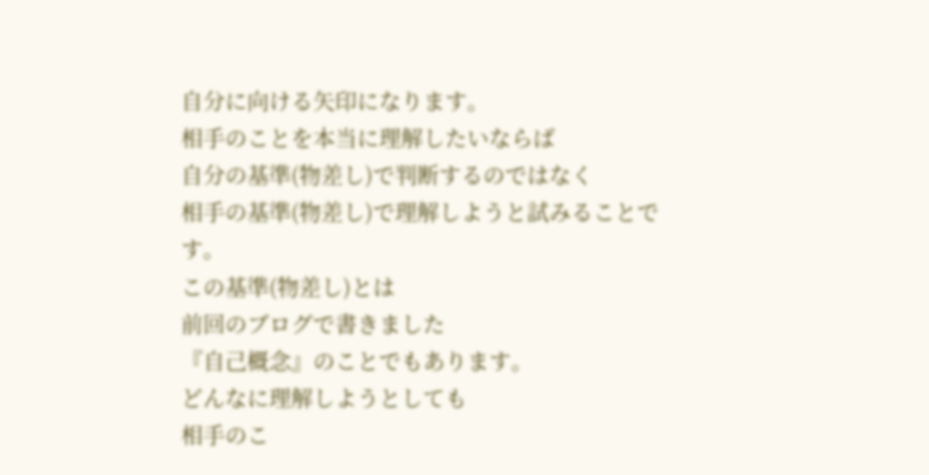自分に向ける矢印になります。
相手のことを本当に理解したいならば
自分の基準(物差し)で判断するのではなく
相手の基準(物差し)で理解しようと試みることです。
この基準(物差し)とは
前回のブログで書きました
『自己概念』のことでもあります。
どんなに理解しようとしても
相手のこ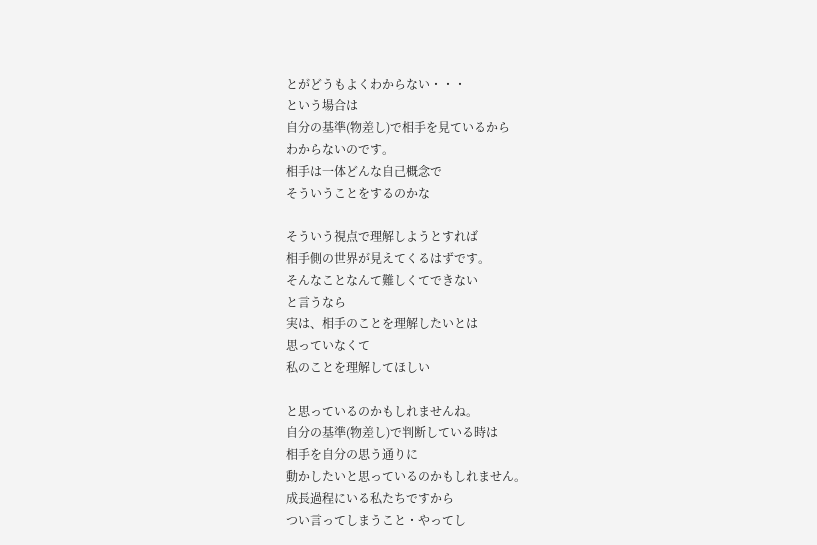とがどうもよくわからない・・・
という場合は
自分の基準(物差し)で相手を見ているから
わからないのです。
相手は一体どんな自己概念で
そういうことをするのかな

そういう視点で理解しようとすれば
相手側の世界が見えてくるはずです。
そんなことなんて難しくてできない
と言うなら
実は、相手のことを理解したいとは
思っていなくて
私のことを理解してほしい

と思っているのかもしれませんね。
自分の基準(物差し)で判断している時は
相手を自分の思う通りに
動かしたいと思っているのかもしれません。
成長過程にいる私たちですから
つい言ってしまうこと・やってし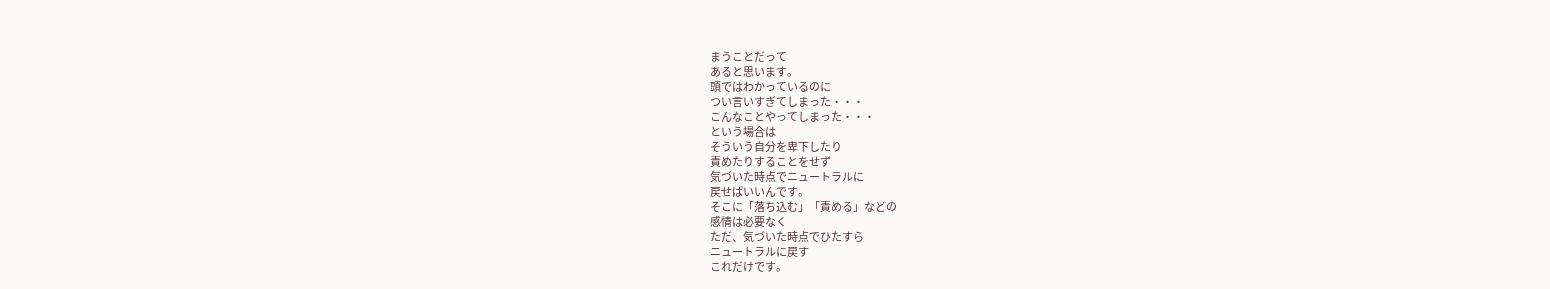まうことだって
あると思います。
頭ではわかっているのに
つい言いすぎてしまった・・・
こんなことやってしまった・・・
という場合は
そういう自分を卑下したり
責めたりすることをせず
気づいた時点でニュートラルに
戻せばいいんです。
そこに「落ち込む」「責める」などの
感情は必要なく
ただ、気づいた時点でひたすら
ニュートラルに戻す
これだけです。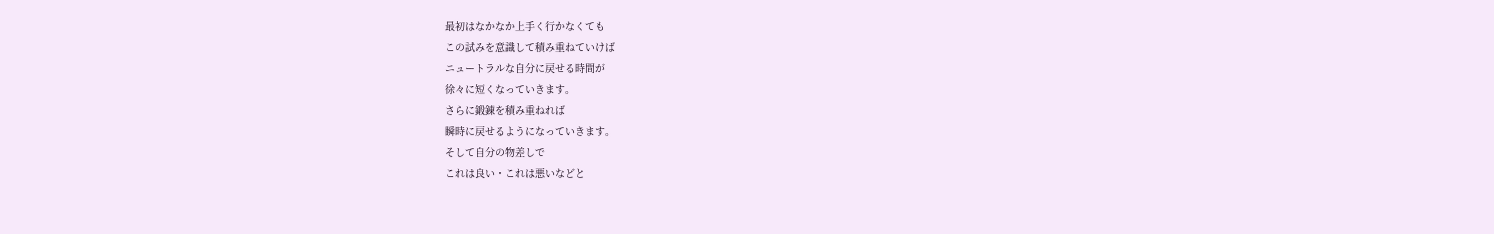最初はなかなか上手く行かなくても
この試みを意識して積み重ねていけば
ニュートラルな自分に戻せる時間が
徐々に短くなっていきます。
さらに鍛錬を積み重ねれば
瞬時に戻せるようになっていきます。
そして自分の物差しで
これは良い・これは悪いなどと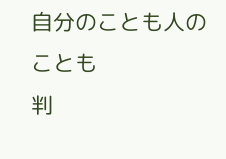自分のことも人のことも
判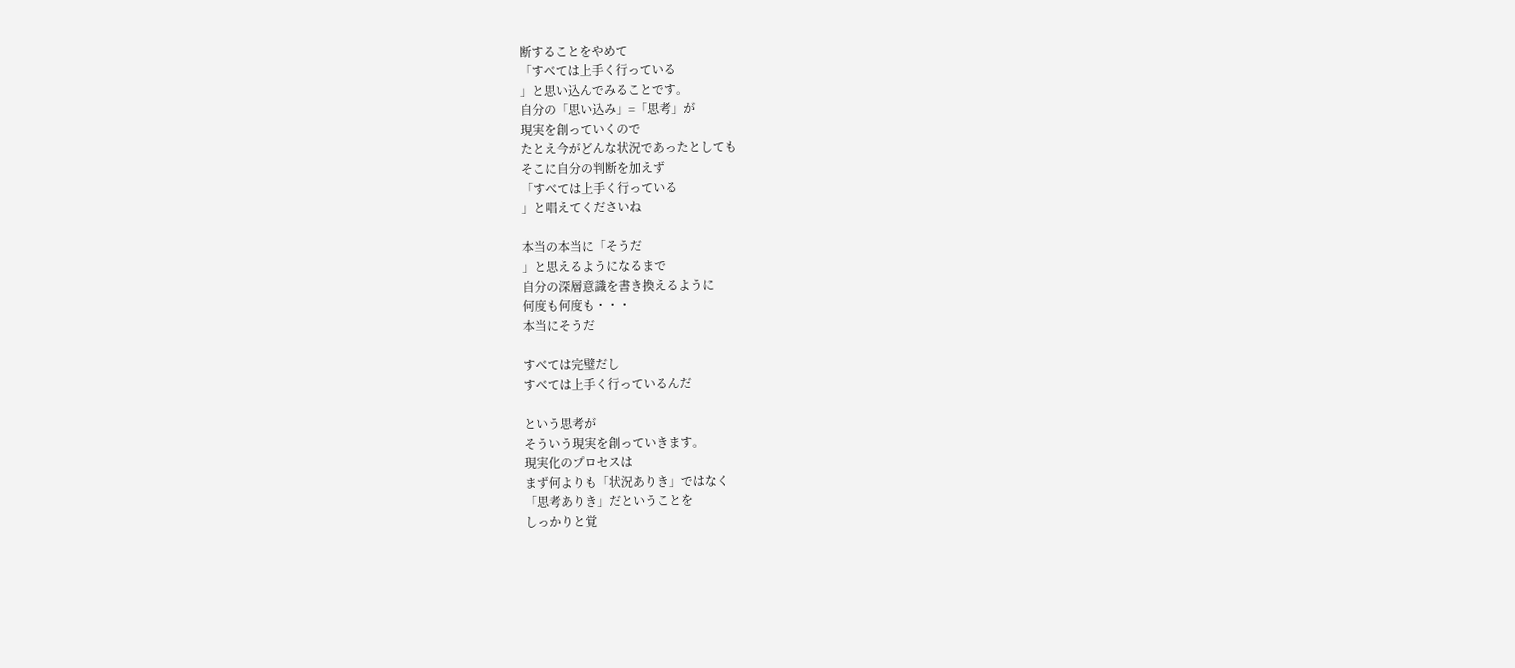断することをやめて
「すべては上手く行っている
」と思い込んでみることです。
自分の「思い込み」=「思考」が
現実を創っていくので
たとえ今がどんな状況であったとしても
そこに自分の判断を加えず
「すべては上手く行っている
」と唱えてくださいね

本当の本当に「そうだ
」と思えるようになるまで
自分の深層意識を書き換えるように
何度も何度も・・・
本当にそうだ

すべては完璧だし
すべては上手く行っているんだ

という思考が
そういう現実を創っていきます。
現実化のプロセスは
まず何よりも「状況ありき」ではなく
「思考ありき」だということを
しっかりと覚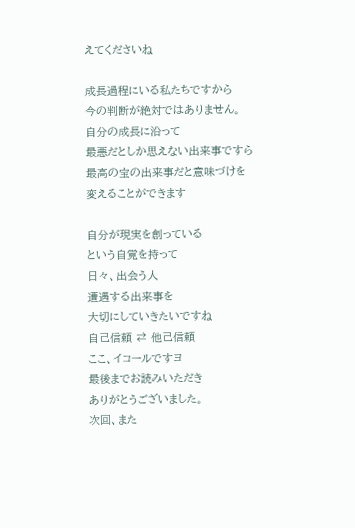えてくださいね

成長過程にいる私たちですから
今の判断が絶対ではありません。
自分の成長に沿って
最悪だとしか思えない出来事ですら
最高の宝の出来事だと意味づけを
変えることができます

自分が現実を創っている
という自覚を持って
日々、出会う人
遭遇する出来事を
大切にしていきたいですね
自己信頼 ⇄ 他己信頼
ここ、イコールですヨ
最後までお読みいただき
ありがとうございました。
次回、また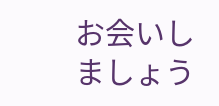お会いしましょう